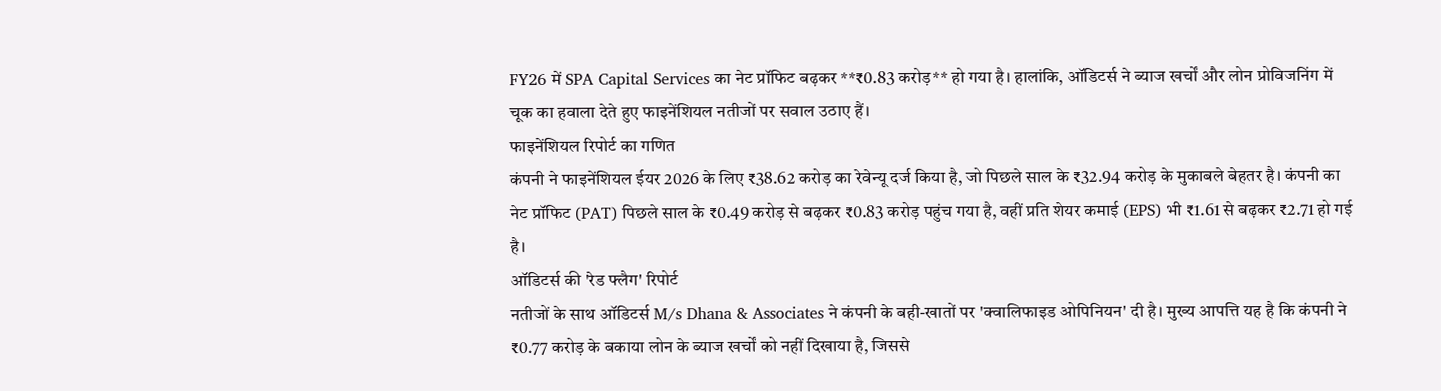FY26 में SPA Capital Services का नेट प्रॉफिट बढ़कर **₹0.83 करोड़** हो गया है। हालांकि, ऑडिटर्स ने ब्याज खर्चों और लोन प्रोविजनिंग में चूक का हवाला देते हुए फाइनेंशियल नतीजों पर सवाल उठाए हैं।
फाइनेंशियल रिपोर्ट का गणित
कंपनी ने फाइनेंशियल ईयर 2026 के लिए ₹38.62 करोड़ का रेवेन्यू दर्ज किया है, जो पिछले साल के ₹32.94 करोड़ के मुकाबले बेहतर है। कंपनी का नेट प्रॉफिट (PAT) पिछले साल के ₹0.49 करोड़ से बढ़कर ₹0.83 करोड़ पहुंच गया है, वहीं प्रति शेयर कमाई (EPS) भी ₹1.61 से बढ़कर ₹2.71 हो गई है।
ऑडिटर्स की 'रेड फ्लैग' रिपोर्ट
नतीजों के साथ ऑडिटर्स M/s Dhana & Associates ने कंपनी के बही-खातों पर 'क्वालिफाइड ओपिनियन' दी है। मुख्य आपत्ति यह है कि कंपनी ने ₹0.77 करोड़ के बकाया लोन के ब्याज खर्चों को नहीं दिखाया है, जिससे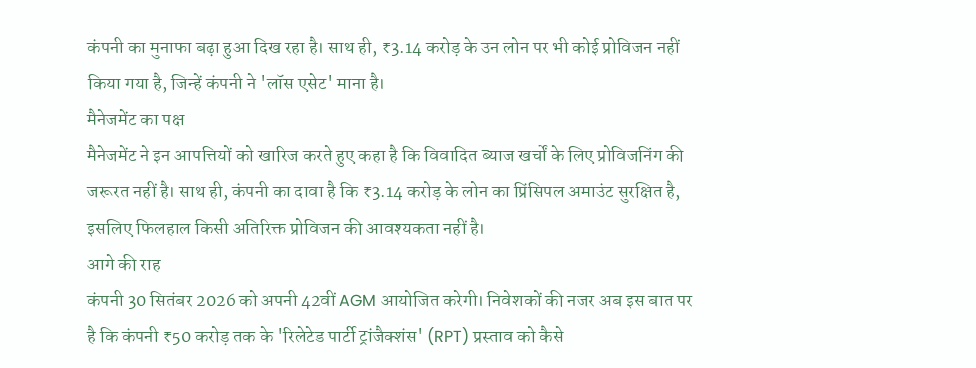कंपनी का मुनाफा बढ़ा हुआ दिख रहा है। साथ ही, ₹3.14 करोड़ के उन लोन पर भी कोई प्रोविजन नहीं किया गया है, जिन्हें कंपनी ने 'लॉस एसेट' माना है।
मैनेजमेंट का पक्ष
मैनेजमेंट ने इन आपत्तियों को खारिज करते हुए कहा है कि विवादित ब्याज खर्चों के लिए प्रोविजनिंग की जरूरत नहीं है। साथ ही, कंपनी का दावा है कि ₹3.14 करोड़ के लोन का प्रिंसिपल अमाउंट सुरक्षित है, इसलिए फिलहाल किसी अतिरिक्त प्रोविजन की आवश्यकता नहीं है।
आगे की राह
कंपनी 30 सितंबर 2026 को अपनी 42वीं AGM आयोजित करेगी। निवेशकों की नजर अब इस बात पर है कि कंपनी ₹50 करोड़ तक के 'रिलेटेड पार्टी ट्रांजैक्शंस' (RPT) प्रस्ताव को कैसे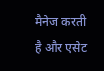मैनेज करती है और एसेट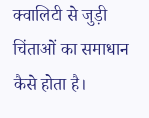क्वालिटी से जुड़ी चिंताओं का समाधान कैसे होता है।